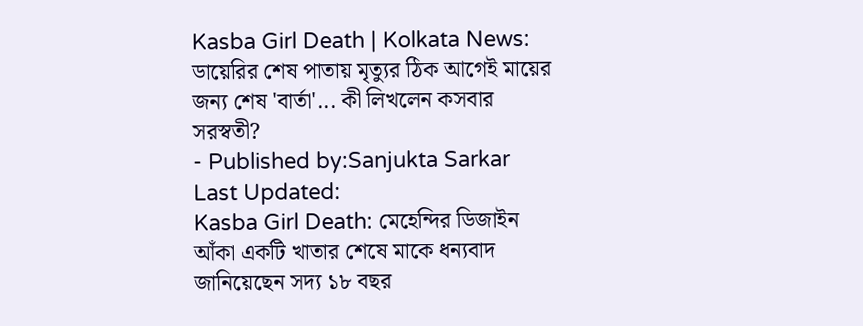Kasba Girl Death | Kolkata News: ডায়েরির শেষ পাতায় মৃত্যুর ঠিক আগেই মায়ের জন্য শেষ 'বার্তা'... কী লিখলেন কসবার সরস্বতী?
- Published by:Sanjukta Sarkar
Last Updated:
Kasba Girl Death: মেহেন্দির ডিজাইন আঁকা একটি খাতার শেষে মাকে ধন্যবাদ জানিয়েছেন সদ্য ১৮ বছর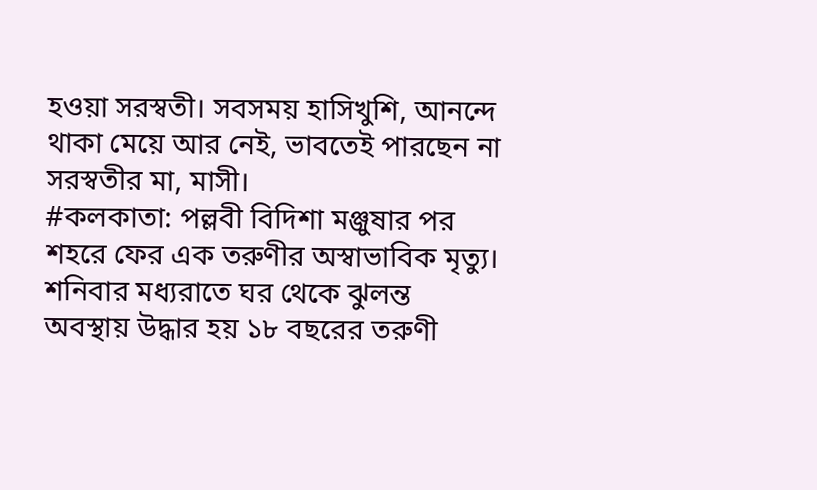হওয়া সরস্বতী। সবসময় হাসিখুশি, আনন্দে থাকা মেয়ে আর নেই, ভাবতেই পারছেন না সরস্বতীর মা, মাসী।
#কলকাতা: পল্লবী বিদিশা মঞ্জুষার পর শহরে ফের এক তরুণীর অস্বাভাবিক মৃত্যু। শনিবার মধ্যরাতে ঘর থেকে ঝুলন্ত অবস্থায় উদ্ধার হয় ১৮ বছরের তরুণী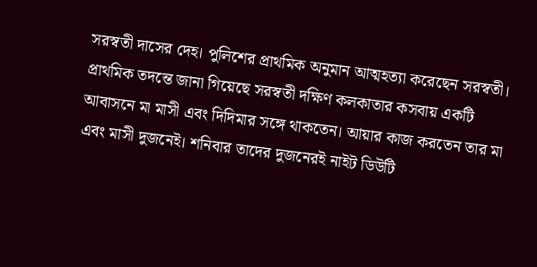সরস্বতী দাসের দেহ। পুলিশের প্রাথমিক অনুমান আত্মহত্যা করেছেন সরস্বতী।
প্রাথমিক তদন্তে জানা গিয়েছে সরস্বতী দক্ষিণ কলকাতার কসবায় একটি আবাসনে মা মাসী এবং দিদিমার সঙ্গে থাকতেন। আয়ার কাজ করতেন তার মা এবং মাসী দুজনেই। শনিবার তাদের দুজনেরই নাইট ডিউটি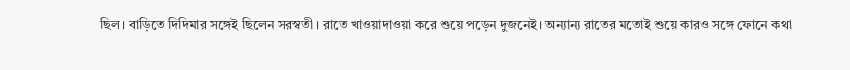ছিল। বাড়িতে দিদিমার সঙ্গেই ছিলেন সরস্বতী। রাতে খাওয়াদাওয়া করে শুয়ে পড়েন দুজনেই। অন্যান্য রাতের মতোই শুয়ে কারও সঙ্গে ফোনে কথা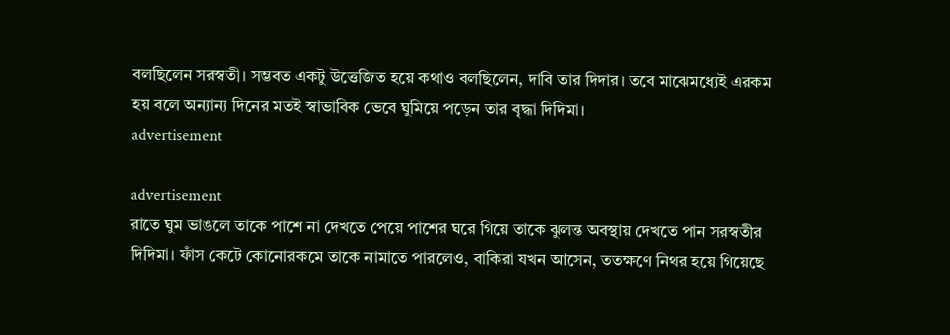বলছিলেন সরস্বতী। সম্ভবত একটু উত্তেজিত হয়ে কথাও বলছিলেন, দাবি তার দিদার। তবে মাঝেমধ্যেই এরকম হয় বলে অন্যান্য দিনের মতই স্বাভাবিক ভেবে ঘুমিয়ে পড়েন তার বৃদ্ধা দিদিমা।
advertisement

advertisement
রাতে ঘুম ভাঙলে তাকে পাশে না দেখতে পেয়ে পাশের ঘরে গিয়ে তাকে ঝুলন্ত অবস্থায় দেখতে পান সরস্বতীর দিদিমা। ফাঁস কেটে কোনোরকমে তাকে নামাতে পারলেও, বাকিরা যখন আসেন, ততক্ষণে নিথর হয়ে গিয়েছে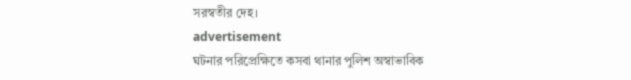সরস্বতীর দেহ।
advertisement
ঘটনার পরিপ্রেক্ষিতে কসবা থানার পুলিশ অস্বাভাবিক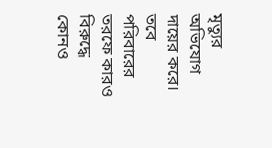মৃত্যুর অভিযোগ দায়ের করে। তবে পরিবারের তরফে কারও বিরুদ্ধে কোনও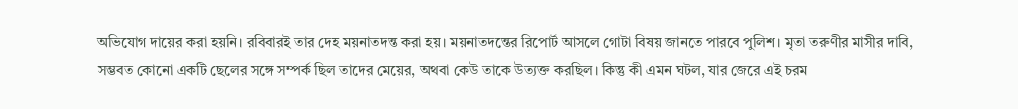অভিযোগ দায়ের করা হয়নি। রবিবারই তার দেহ ময়নাতদন্ত করা হয়। ময়নাতদন্তের রিপোর্ট আসলে গোটা বিষয় জানতে পারবে পুলিশ। মৃতা তরুণীর মাসীর দাবি, সম্ভবত কোনো একটি ছেলের সঙ্গে সম্পর্ক ছিল তাদের মেয়ের, অথবা কেউ তাকে উত্যক্ত করছিল। কিন্তু কী এমন ঘটল, যার জেরে এই চরম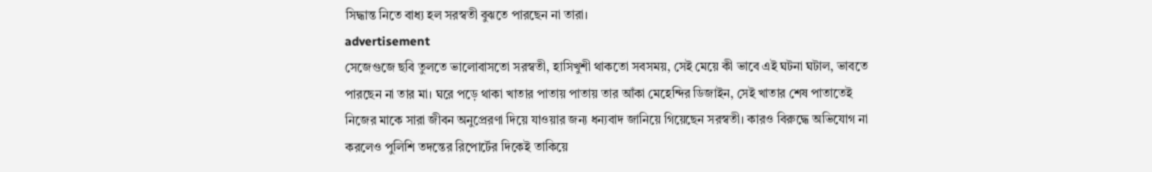সিদ্ধান্ত নিতে বাধ্য হল সরস্বতী বুঝতে পারছেন না তারা।
advertisement
সেজেগুজে ছবি তুলতে ভালোবাসতো সরস্বতী, হাসিখুশী থাকতো সবসময়, সেই মেয়ে কী ভাবে এই ঘটনা ঘটাল, ভাবতে পারছেন না তার মা। ঘরে পড়ে থাকা খাতার পাতায় পাতায় তার আঁকা মেহেন্দির ডিজাইন, সেই খাতার শেষ পাতাতেই নিজের মাকে সারা জীবন অনুপ্রেরণা দিয়ে যাওয়ার জন্য ধন্যবাদ জানিয়ে গিয়েছেন সরস্বতী। কারও বিরুদ্ধে অভিযোগ না করলেও পুলিশি তদন্তের রিপোর্টের দিকেই তাকিয়ে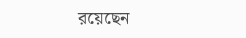রয়েছেন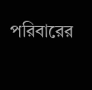পরিবারের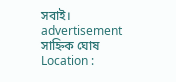সবাই।
advertisement
সাহ্নিক ঘোষ
Location :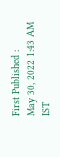First Published :
May 30, 2022 1:43 AM IST